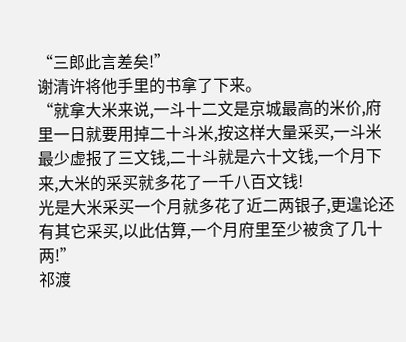“三郎此言差矣!”
谢清许将他手里的书拿了下来。
“就拿大米来说,一斗十二文是京城最高的米价,府里一日就要用掉二十斗米,按这样大量采买,一斗米最少虚报了三文钱,二十斗就是六十文钱,一个月下来,大米的采买就多花了一千八百文钱!
光是大米采买一个月就多花了近二两银子,更遑论还有其它采买,以此估算,一个月府里至少被贪了几十两!”
祁渡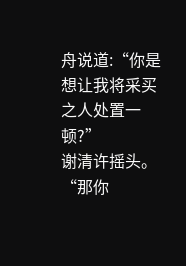舟说道:“你是想让我将采买之人处置一顿?”
谢清许摇头。
“那你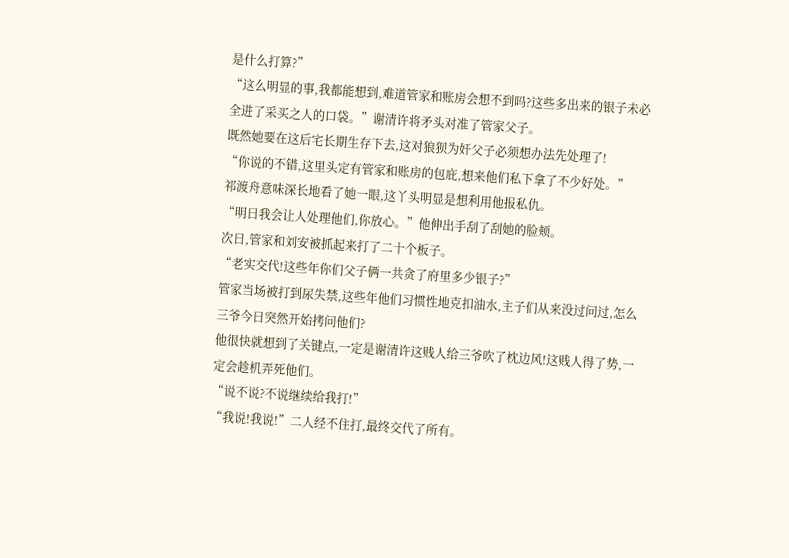是什么打算?”
“这么明显的事,我都能想到,难道管家和账房会想不到吗?这些多出来的银子未必全进了采买之人的口袋。”谢清许将矛头对准了管家父子。
既然她要在这后宅长期生存下去,这对狼狈为奸父子必须想办法先处理了!
“你说的不错,这里头定有管家和账房的包庇,想来他们私下拿了不少好处。”
祁渡舟意味深长地看了她一眼,这丫头明显是想利用他报私仇。
“明日我会让人处理他们,你放心。”他伸出手刮了刮她的脸颊。
次日,管家和刘安被抓起来打了二十个板子。
“老实交代!这些年你们父子俩一共贪了府里多少银子?”
管家当场被打到尿失禁,这些年他们习惯性地克扣油水,主子们从来没过问过,怎么三爷今日突然开始拷问他们?
他很快就想到了关键点,一定是谢清许这贱人给三爷吹了枕边风!这贱人得了势,一定会趁机弄死他们。
“说不说?不说继续给我打!”
“我说!我说!”二人经不住打,最终交代了所有。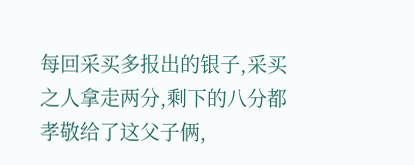每回采买多报出的银子,采买之人拿走两分,剩下的八分都孝敬给了这父子俩,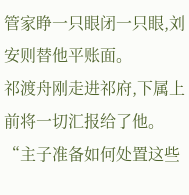管家睁一只眼闭一只眼,刘安则替他平账面。
祁渡舟刚走进祁府,下属上前将一切汇报给了他。
“主子准备如何处置这些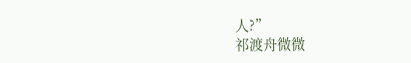人?”
祁渡舟微微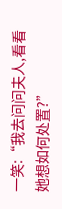一笑:“我去问问夫人,看看她想如何处置?”